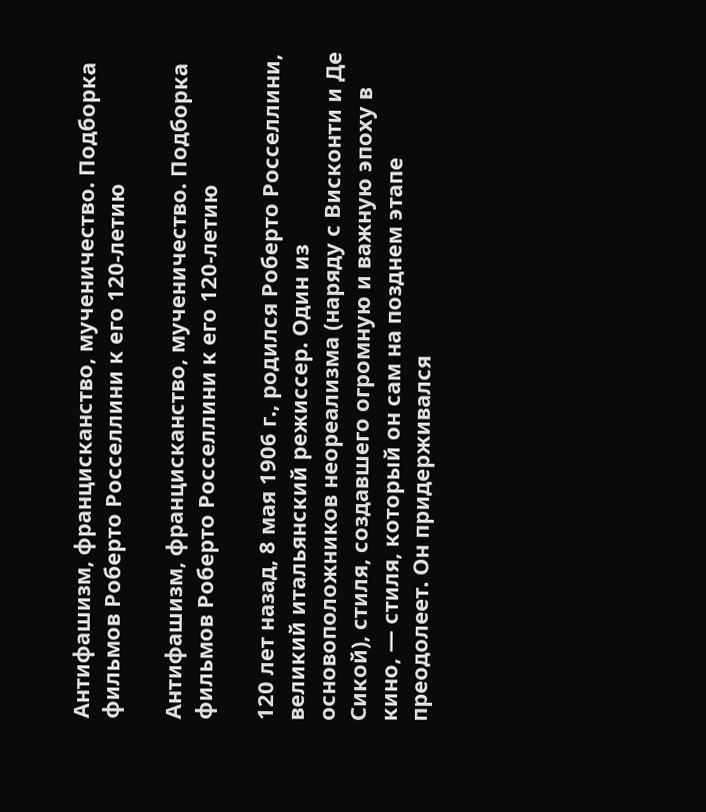Антифашизм, францисканство, мученичество. Подборка фильмов Роберто Росселлини к его 120-летию

Антифашизм, францисканство, мученичество. Подборка фильмов Роберто Росселлини к его 120-летию

120 лет назад, 8 мая 1906 г., родился Роберто Росселлини, великий итальянский режиссер. Один из основоположников неореализма (наряду с Висконти и Де Сикой), стиля, создавшего огромную и важную эпоху в кино, — стиля, который он сам на позднем этапе преодолеет. Он придерживался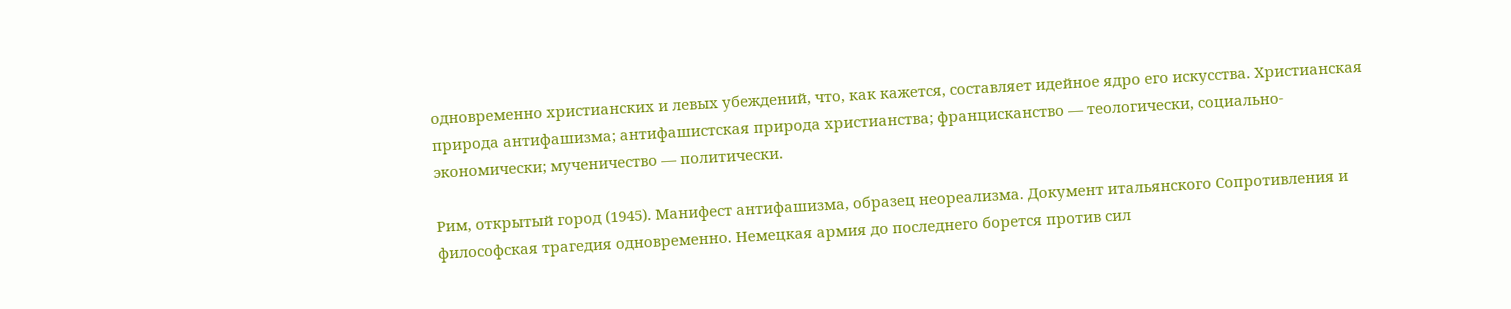одновременно христианских и левых убеждений, что, как кажется, составляет идейное ядро его искусства. Христианская природа антифашизма; антифашистская природа христианства; францисканство — теологически, социально-экономически; мученичество — политически.

Рим, открытый город (1945). Манифест антифашизма, образец неореализма. Документ итальянского Сопротивления и философская трагедия одновременно. Немецкая армия до последнего борется против сил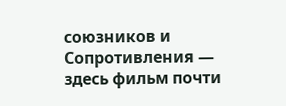союзников и Сопротивления — здесь фильм почти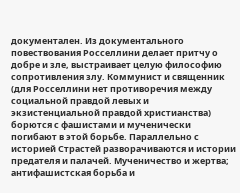документален. Из документального повествования Росселлини делает притчу о добре и зле, выстраивает целую философию сопротивления злу. Коммунист и священник (для Росселлини нет противоречия между социальной правдой левых и экзистенциальной правдой христианства) борются с фашистами и мученически погибают в этой борьбе. Параллельно с историей Страстей разворачиваются и истории предателя и палачей. Мученичество и жертва; антифашистская борьба и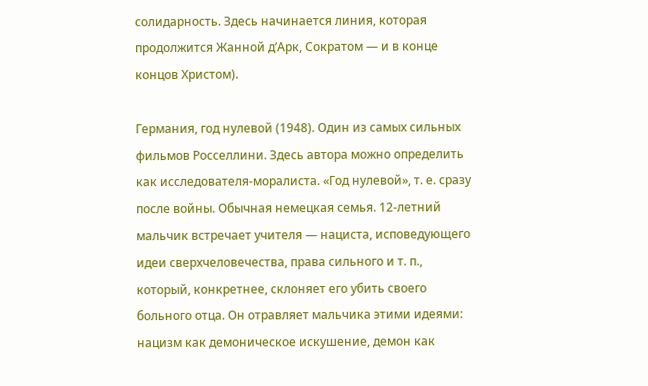солидарность. Здесь начинается линия, которая продолжится Жанной д’Арк, Сократом — и в конце концов Христом).

Германия, год нулевой (1948). Один из самых сильных фильмов Росселлини. Здесь автора можно определить как исследователя-моралиста. «Год нулевой», т. е. сразу после войны. Обычная немецкая семья. 12-летний мальчик встречает учителя — нациста, исповедующего идеи сверхчеловечества, права сильного и т. п., который, конкретнее, склоняет его убить своего больного отца. Он отравляет мальчика этими идеями: нацизм как демоническое искушение, демон как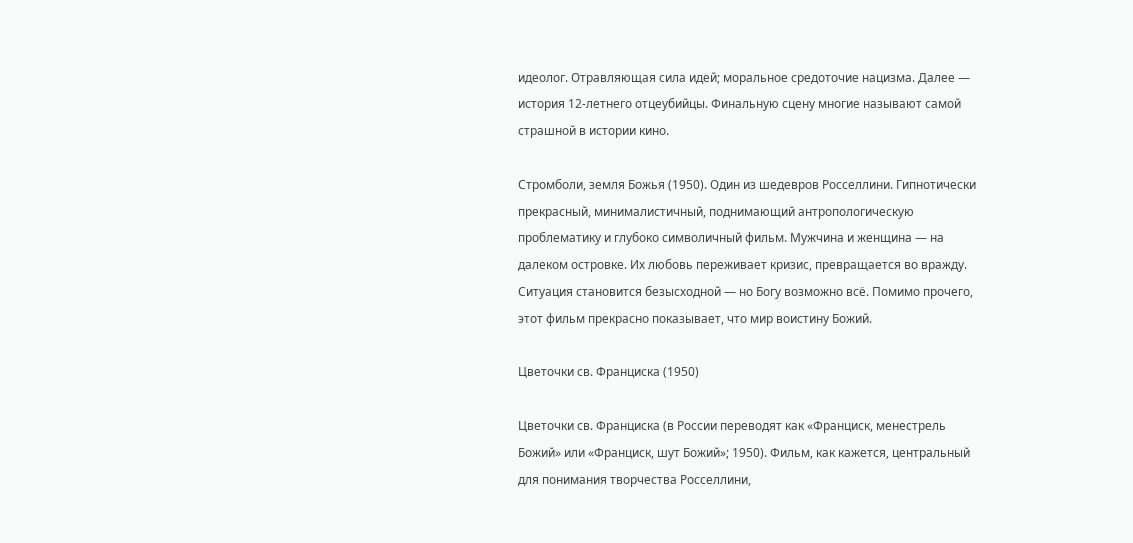идеолог. Отравляющая сила идей; моральное средоточие нацизма. Далее — история 12-летнего отцеубийцы. Финальную сцену многие называют самой страшной в истории кино.

Стромболи, земля Божья (1950). Один из шедевров Росселлини. Гипнотически прекрасный, минималистичный, поднимающий антропологическую проблематику и глубоко символичный фильм. Мужчина и женщина — на далеком островке. Их любовь переживает кризис, превращается во вражду. Ситуация становится безысходной — но Богу возможно всё. Помимо прочего, этот фильм прекрасно показывает, что мир воистину Божий.

Цветочки св. Франциска (1950)

Цветочки св. Франциска (в России переводят как «Франциск, менестрель Божий» или «Франциск, шут Божий»; 1950). Фильм, как кажется, центральный для понимания творчества Росселлини,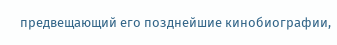предвещающий его позднейшие кинобиографии,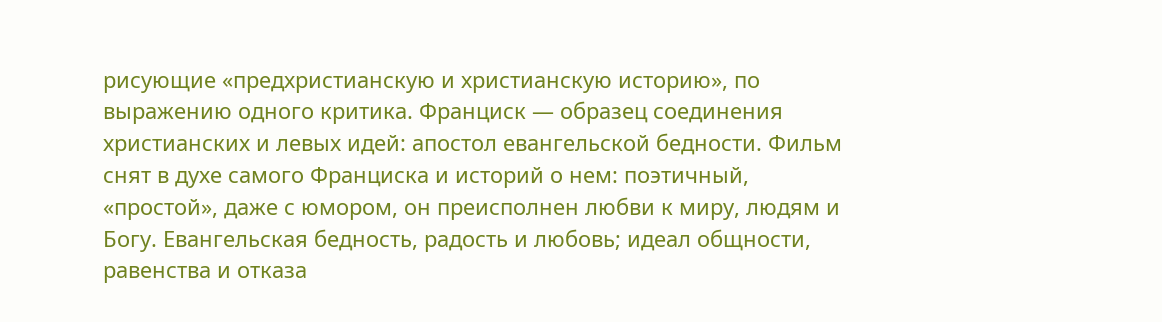рисующие «предхристианскую и христианскую историю», по выражению одного критика. Франциск — образец соединения христианских и левых идей: апостол евангельской бедности. Фильм снят в духе самого Франциска и историй о нем: поэтичный, «простой», даже с юмором, он преисполнен любви к миру, людям и Богу. Евангельская бедность, радость и любовь; идеал общности, равенства и отказа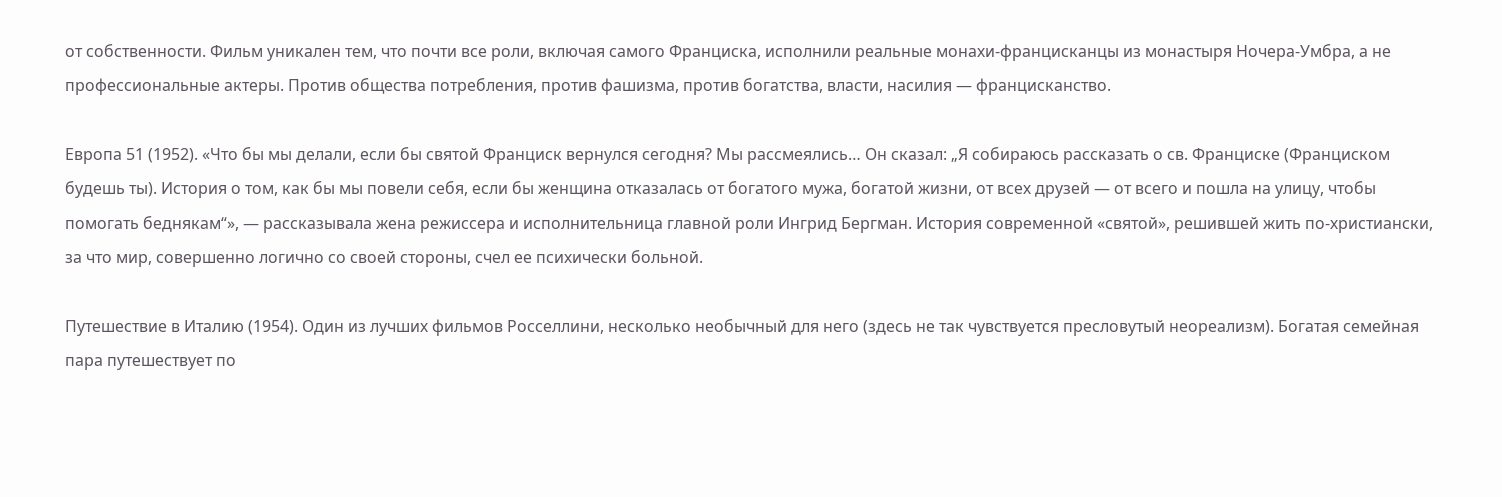от собственности. Фильм уникален тем, что почти все роли, включая самого Франциска, исполнили реальные монахи-францисканцы из монастыря Ночера-Умбра, а не профессиональные актеры. Против общества потребления, против фашизма, против богатства, власти, насилия — францисканство.

Европа 51 (1952). «Что бы мы делали, если бы святой Франциск вернулся сегодня? Мы рассмеялись… Он сказал: „Я собираюсь рассказать о св. Франциске (Франциском будешь ты). История о том, как бы мы повели себя, если бы женщина отказалась от богатого мужа, богатой жизни, от всех друзей — от всего и пошла на улицу, чтобы помогать беднякам“», — рассказывала жена режиссера и исполнительница главной роли Ингрид Бергман. История современной «святой», решившей жить по-христиански, за что мир, совершенно логично со своей стороны, счел ее психически больной.

Путешествие в Италию (1954). Один из лучших фильмов Росселлини, несколько необычный для него (здесь не так чувствуется пресловутый неореализм). Богатая семейная пара путешествует по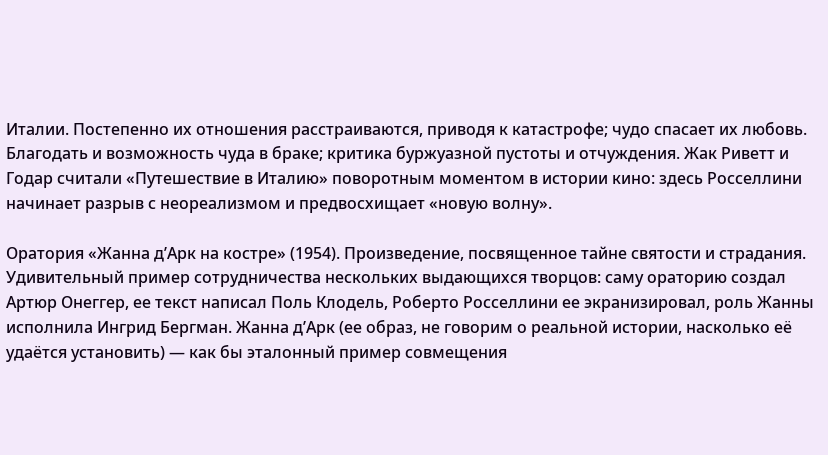Италии. Постепенно их отношения расстраиваются, приводя к катастрофе; чудо спасает их любовь. Благодать и возможность чуда в браке; критика буржуазной пустоты и отчуждения. Жак Риветт и Годар считали «Путешествие в Италию» поворотным моментом в истории кино: здесь Росселлини начинает разрыв с неореализмом и предвосхищает «новую волну».

Оратория «Жанна д’Арк на костре» (1954). Произведение, посвященное тайне святости и страдания. Удивительный пример сотрудничества нескольких выдающихся творцов: саму ораторию создал Артюр Онеггер, ее текст написал Поль Клодель, Роберто Росселлини ее экранизировал, роль Жанны исполнила Ингрид Бергман. Жанна д’Арк (ее образ, не говорим о реальной истории, насколько её удаётся установить) — как бы эталонный пример совмещения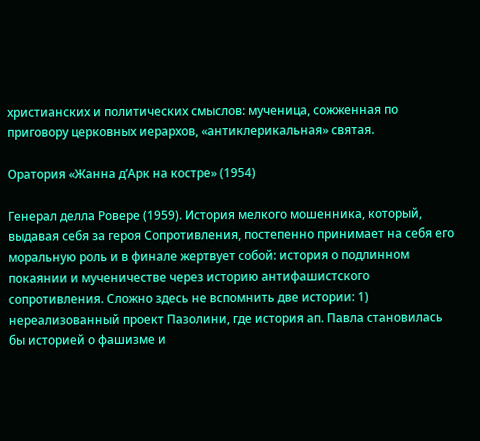христианских и политических смыслов: мученица, сожженная по приговору церковных иерархов, «антиклерикальная» святая.

Оратория «Жанна д’Арк на костре» (1954)

Генерал делла Ровере (1959). История мелкого мошенника, который, выдавая себя за героя Сопротивления, постепенно принимает на себя его моральную роль и в финале жертвует собой: история о подлинном покаянии и мученичестве через историю антифашистского сопротивления. Сложно здесь не вспомнить две истории: 1) нереализованный проект Пазолини, где история ап. Павла становилась бы историей о фашизме и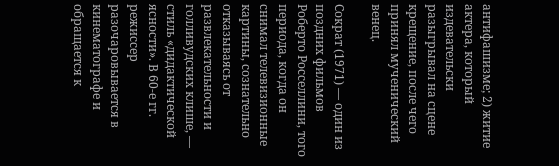антифашизме; 2) житие актера, который издевательски разыгрывал на сцене крещение, после чего принял мученический венец.

Сократ (1971) — один из поздних фильмов Роберто Росселлини, того периода, когда он снимал телевизионные картины, сознательно отказываясь от развлекательности и голливудских клише, — стиль «дидактической ясности». В 60-е гг. режиссер разочаровывается в кинематографе и обращается к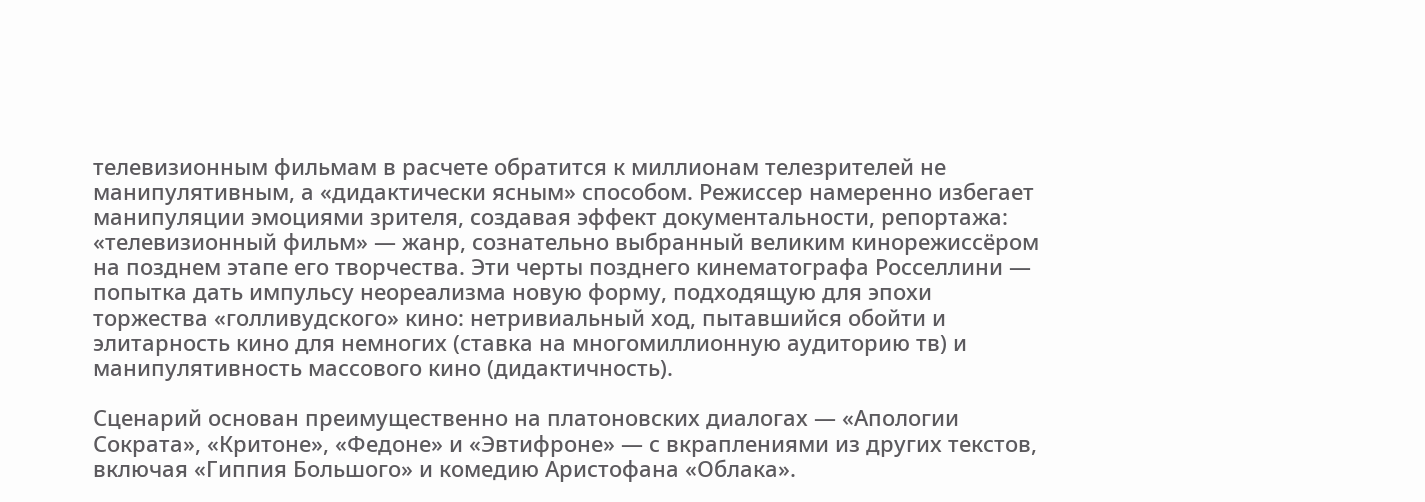телевизионным фильмам в расчете обратится к миллионам телезрителей не манипулятивным, а «дидактически ясным» способом. Режиссер намеренно избегает манипуляции эмоциями зрителя, создавая эффект документальности, репортажа: «телевизионный фильм» — жанр, сознательно выбранный великим кинорежиссёром на позднем этапе его творчества. Эти черты позднего кинематографа Росселлини — попытка дать импульсу неореализма новую форму, подходящую для эпохи торжества «голливудского» кино: нетривиальный ход, пытавшийся обойти и элитарность кино для немногих (ставка на многомиллионную аудиторию тв) и манипулятивность массового кино (дидактичность).

Сценарий основан преимущественно на платоновских диалогах — «Апологии Сократа», «Критоне», «Федоне» и «Эвтифроне» — с вкраплениями из других текстов, включая «Гиппия Большого» и комедию Аристофана «Облака».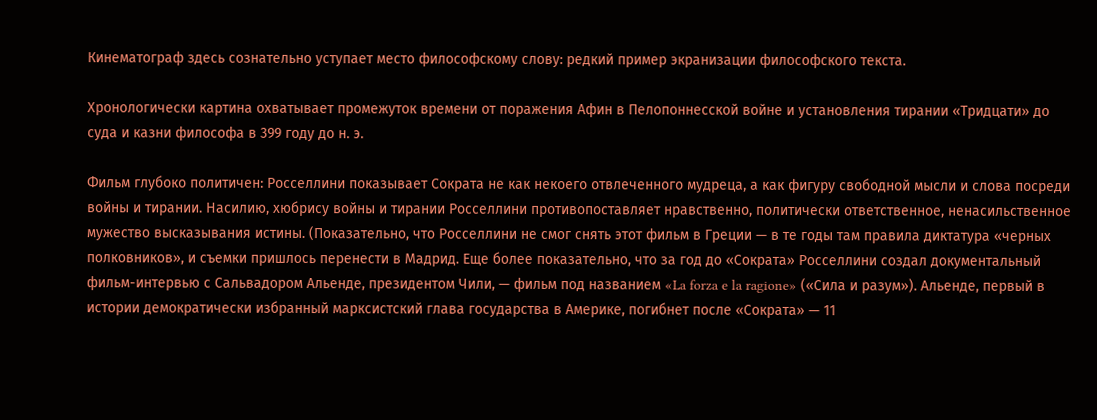Кинематограф здесь сознательно уступает место философскому слову: редкий пример экранизации философского текста.

Хронологически картина охватывает промежуток времени от поражения Афин в Пелопоннесской войне и установления тирании «Тридцати» до суда и казни философа в 399 году до н. э.

Фильм глубоко политичен: Росселлини показывает Сократа не как некоего отвлеченного мудреца, а как фигуру свободной мысли и слова посреди войны и тирании. Насилию, хюбрису войны и тирании Росселлини противопоставляет нравственно, политически ответственное, ненасильственное мужество высказывания истины. (Показательно, что Росселлини не смог снять этот фильм в Греции — в те годы там правила диктатура «черных полковников», и съемки пришлось перенести в Мадрид. Еще более показательно, что за год до «Сократа» Росселлини создал документальный фильм-интервью с Сальвадором Альенде, президентом Чили, — фильм под названием «La forza e la ragione» («Сила и разум»). Альенде, первый в истории демократически избранный марксистский глава государства в Америке, погибнет после «Сократа» — 11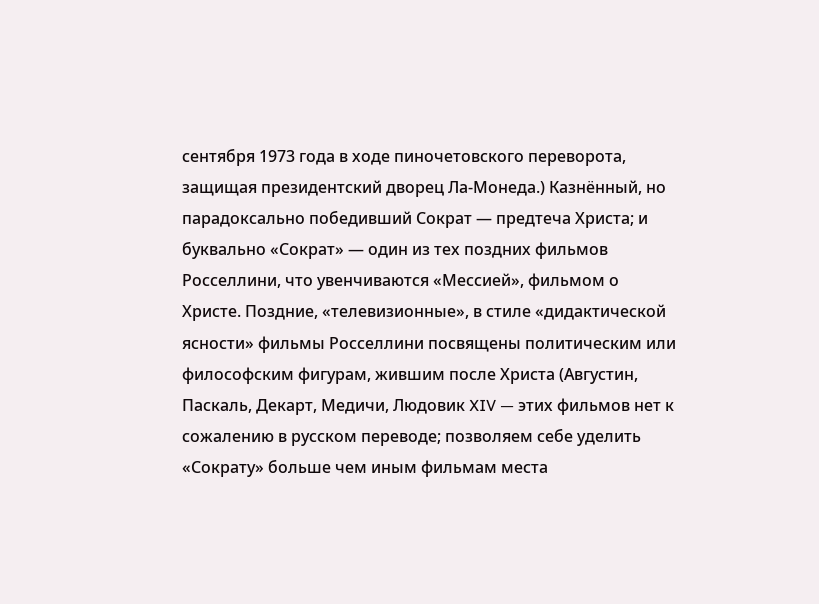сентября 1973 года в ходе пиночетовского переворота, защищая президентский дворец Ла-Монеда.) Казнённый, но парадоксально победивший Сократ — предтеча Христа; и буквально «Сократ» — один из тех поздних фильмов Росселлини, что увенчиваются «Мессией», фильмом о Христе. Поздние, «телевизионные», в стиле «дидактической ясности» фильмы Росселлини посвящены политическим или философским фигурам, жившим после Христа (Августин, Паскаль, Декарт, Медичи, Людовик XIV — этих фильмов нет к сожалению в русском переводе; позволяем себе уделить «Сократу» больше чем иным фильмам места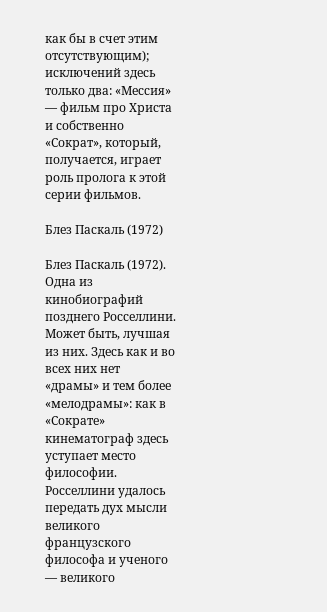как бы в счет этим отсутствующим); исключений здесь только два: «Мессия» — фильм про Христа и собственно «Сократ», который, получается, играет роль пролога к этой серии фильмов.

Блез Паскаль (1972)

Блез Паскаль (1972). Одна из кинобиографий позднего Росселлини. Может быть, лучшая из них. Здесь как и во всех них нет «драмы» и тем более «мелодрамы»: как в «Сократе» кинематограф здесь уступает место философии. Росселлини удалось передать дух мысли великого французского философа и ученого — великого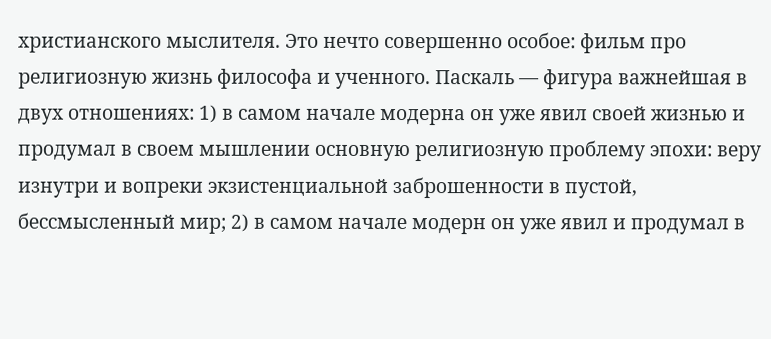христианского мыслителя. Это нечто совершенно особое: фильм про религиозную жизнь философа и ученного. Паскаль — фигура важнейшая в двух отношениях: 1) в самом начале модерна он уже явил своей жизнью и продумал в своем мышлении основную религиозную проблему эпохи: веру изнутри и вопреки экзистенциальной заброшенности в пустой, бессмысленный мир; 2) в самом начале модерн он уже явил и продумал в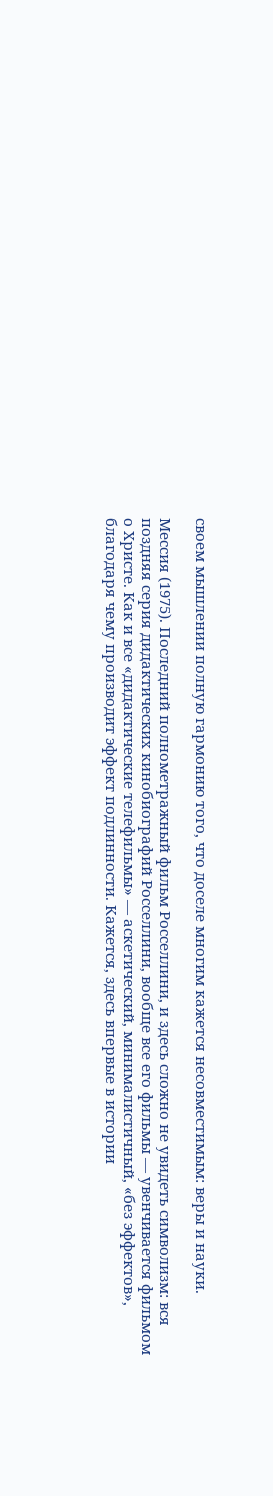своем мышлении полную гармонию того, что доселе многим кажется несовместимым: веры и науки.

Мессия (1975). Последний полнометражный фильм Росселлини, и здесь сложно не увидеть символизм: вся поздняя серия дидактических кинобиографий Росселлини, вообще все его фильмы — увенчивается фильмом о Христе. Как и все «дидактические телефильмы» — аскетический, минималистичный, «без эффектов», благодаря чему производит эффект подлинности. Кажется, здесь впервые в истории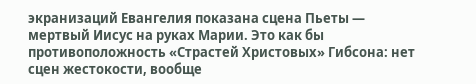экранизаций Евангелия показана сцена Пьеты — мертвый Иисус на руках Марии. Это как бы противоположность «Страстей Христовых» Гибсона: нет сцен жестокости, вообще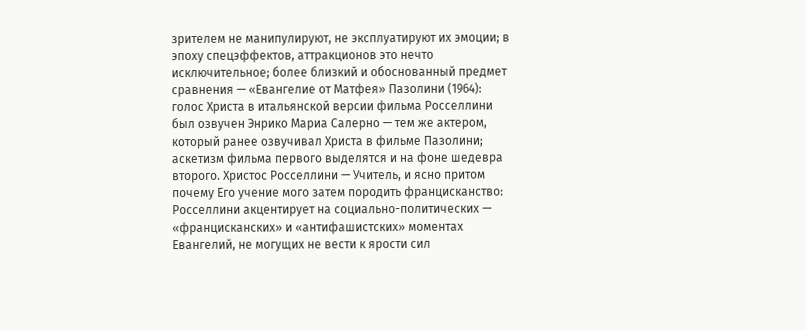зрителем не манипулируют, не эксплуатируют их эмоции; в эпоху спецэффектов, аттракционов это нечто исключительное; более близкий и обоснованный предмет сравнения — «Евангелие от Матфея» Пазолини (1964): голос Христа в итальянской версии фильма Росселлини был озвучен Энрико Мариа Салерно — тем же актером, который ранее озвучивал Христа в фильме Пазолини; аскетизм фильма первого выделятся и на фоне шедевра второго. Христос Росселлини — Учитель, и ясно притом почему Его учение мого затем породить францисканство: Росселлини акцентирует на социально-политических — «францисканских» и «антифашистских» моментах Евангелий, не могущих не вести к ярости сил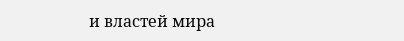и властей мира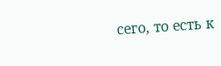сего, то есть к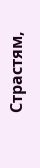Страстям,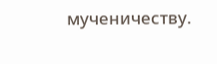мученичеству.